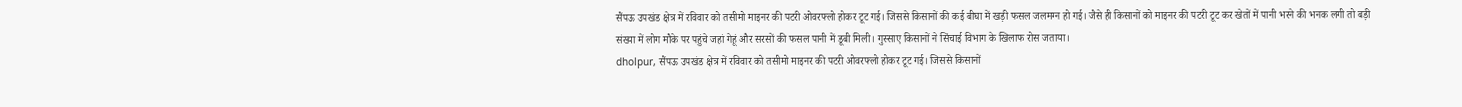सैंपऊ उपखंड क्षेत्र में रविवार को तसीमो माइनर की पटरी ओवरफ्लो होकर टूट गई। जिससे किसानों की कई बीघा में खड़ी फसल जलमग्न हो गई। जैसे ही किसानों को माइनर की पटरी टूट कर खेतों में पानी भरने की भनक लगी तो बड़ी संख्या में लोग मौके पर पहुंचे जहां गेहूं और सरसों की फसल पानी में डूबी मिली। गुस्साए किसानों ने सिंचाई विभाग के खिलाफ रोस जताया।
dholpur, सैंपऊ उपखंड क्षेत्र में रविवार को तसीमो माइनर की पटरी ओवरफ्लो होकर टूट गई। जिससे किसानों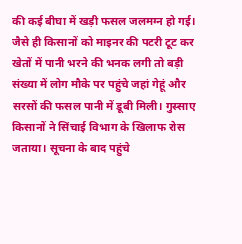की कई बीघा में खड़ी फसल जलमग्न हो गई। जैसे ही किसानों को माइनर की पटरी टूट कर खेतों में पानी भरने की भनक लगी तो बड़ी संख्या में लोग मौके पर पहुंचे जहां गेहूं और सरसों की फसल पानी में डूबी मिली। गुस्साए किसानों ने सिंचाई विभाग के खिलाफ रोस जताया। सूचना के बाद पहुंचे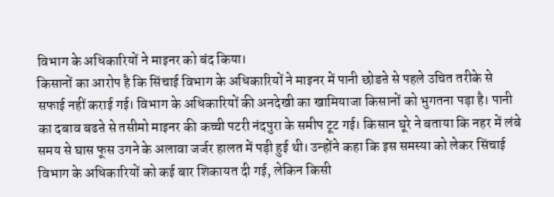विभाग के अधिकारियों ने माइनर को बंद किया।
किसानों का आरोप है कि सिंचाई विभाग के अधिकारियों ने माइनर में पानी छोडऩे से पहले उचित तरीके से सफाई नहीं कराई गई। विभाग के अधिकारियों की अनदेखी का खामियाजा किसानों को भुगतना पड़ा है। पानी का दबाव बढऩे से तसीमो माइनर की कच्ची पटरी नंदपुरा के समीप टूट गई। किसान घूरे ने बताया कि नहर में लंबे समय से घास फूस उगने के अलावा जर्जर हालत में पड़ी हुई थी। उन्होंने कहा कि इस समस्या को लेकर सिंचाई विभाग के अधिकारियों को कई बार शिकायत दी गई, लेकिन किसी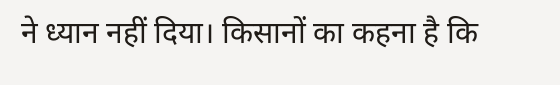ने ध्यान नहीं दिया। किसानों का कहना है कि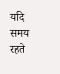यदि समय रहते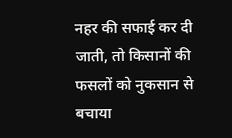नहर की सफाई कर दी जाती, तो किसानों की फसलों को नुकसान से बचाया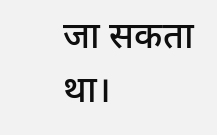जा सकता था।